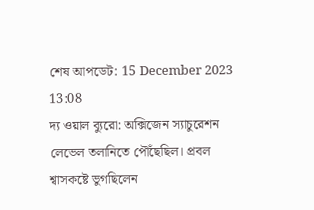শেষ আপডেট: 15 December 2023 13:08
দ্য ওয়াল ব্যুরো: অক্সিজেন স্যাচুরেশন লেভেল তলানিতে পৌঁছেছিল। প্রবল শ্বাসকষ্টে ভুগছিলেন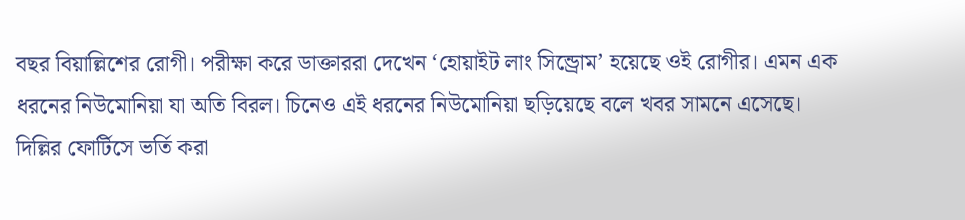বছর বিয়াল্লিশের রোগী। পরীক্ষা করে ডাক্তাররা দেখেন ‘হোয়াইট লাং সিন্ড্রোম’ হয়েছে ওই রোগীর। এমন এক ধরনের নিউমোনিয়া যা অতি বিরল। চিনেও এই ধরনের নিউমোনিয়া ছড়িয়েছে বলে খবর সামনে এসেছে।
দিল্লির ফোর্টিসে ভর্তি করা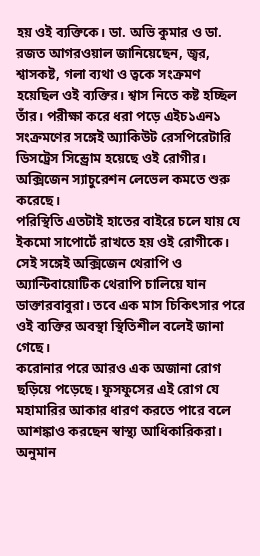হয় ওই ব্যক্তিকে। ডা. অভি কুমার ও ডা. রজত আগরওয়াল জানিয়েছেন, জ্বর, শ্বাসকষ্ট, গলা ব্যথা ও ত্বকে সংক্রমণ হয়েছিল ওই ব্যক্তির। শ্বাস নিতে কষ্ট হচ্ছিল তাঁর। পরীক্ষা করে ধরা পড়ে এইচ১এন১ সংক্রমণের সঙ্গেই অ্যাকিউট রেসপিরেটারি ডিসট্রেস সিন্ড্রোম হয়েছে ওই রোগীর। অক্সিজেন স্যাচুরেশন লেভেল কমতে শুরু করেছে।
পরিস্থিতি এতটাই হাতের বাইরে চলে যায় যে ইকমো সাপোর্টে রাখতে হয় ওই রোগীকে। সেই সঙ্গেই অক্সিজেন থেরাপি ও অ্যান্টিবায়োটিক থেরাপি চালিয়ে যান ডাক্তারবাবুরা। তবে এক মাস চিকিৎসার পরে ওই ব্যক্তির অবস্থা স্থিতিশীল বলেই জানা গেছে।
করোনার পরে আরও এক অজানা রোগ ছড়িয়ে পড়েছে। ফুসফুসের এই রোগ যে মহামারির আকার ধারণ করতে পারে বলে আশঙ্কাও করছেন স্বাস্থ্য আধিকারিকরা। অনুমান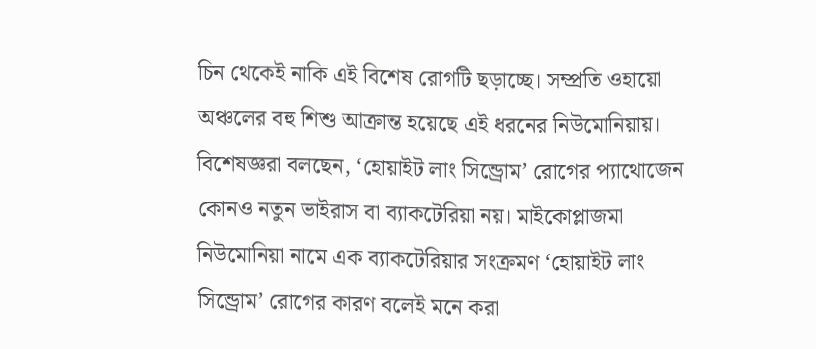চিন থেকেই নাকি এই বিশেষ রোগটি ছড়াচ্ছে। সম্প্রতি ওহায়ো অঞ্চলের বহু শিশু আক্রান্ত হয়েছে এই ধরনের নিউমোনিয়ায়।
বিশেষজ্ঞরা বলছেন, ‘হোয়াইট লাং সিন্ড্রোম’ রোগের প্যাথোজেন কোনও নতুন ভাইরাস বা ব্যাকটেরিয়া নয়। মাইকোপ্লাজমা নিউমোনিয়া নামে এক ব্যাকটেরিয়ার সংক্রমণ ‘হোয়াইট লাং সিন্ড্রোম’ রোগের কারণ বলেই মনে করা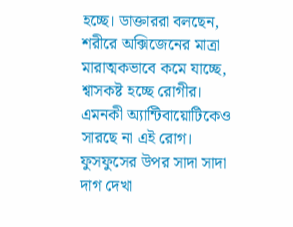হচ্ছে। ডাক্তাররা বলছেন, শরীরে অক্সিজেনের মাত্রা মারাত্মকভাবে কমে যাচ্ছে, শ্বাসকষ্ট হচ্ছে রোগীর। এমনকী অ্যান্টিবায়োটিকেও সারছে না এই রোগ। ফুসফুসের উপর সাদা সাদা দাগ দেখা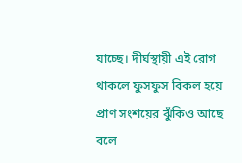যাচ্ছে। দীর্ঘস্থায়ী এই রোগ থাকলে ফুসফুস বিকল হয়ে প্রাণ সংশয়ের ঝুঁকিও আছে বলে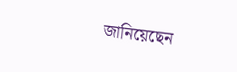জানিয়েছেন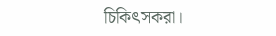চিকিৎসকরা।